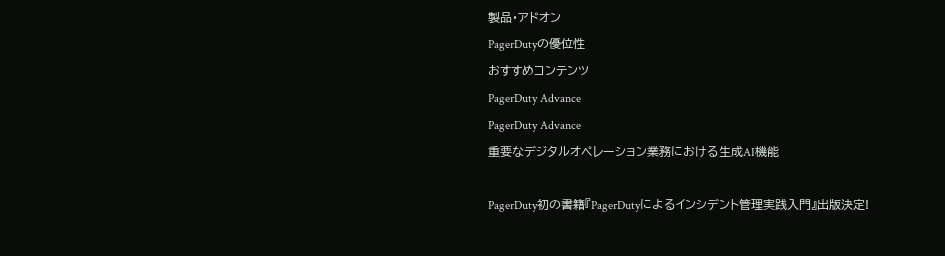製品・アドオン
PagerDutyの優位性
おすすめコンテンツ
PagerDuty Advance
PagerDuty Advance
重要なデジタルオペレーション業務における生成AI機能

PagerDuty初の書籍『PagerDutyによるインシデント管理実践入門』出版決定!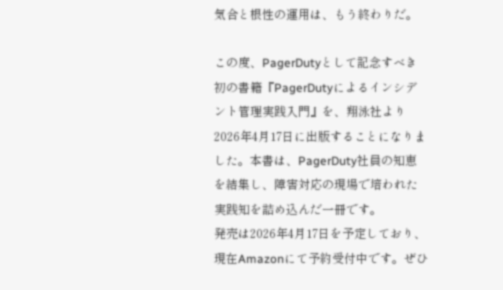気合と根性の運用は、もう終わりだ。

この度、PagerDutyとして記念すべき初の書籍『PagerDutyによるインシデント管理実践入門』を、翔泳社より2026年4月17日に出版することになりました。本書は、PagerDuty社員の知恵を結集し、障害対応の現場で培われた実践知を詰め込んだ一冊です。
発売は2026年4月17日を予定しており、現在Amazonにて予約受付中です。ぜひ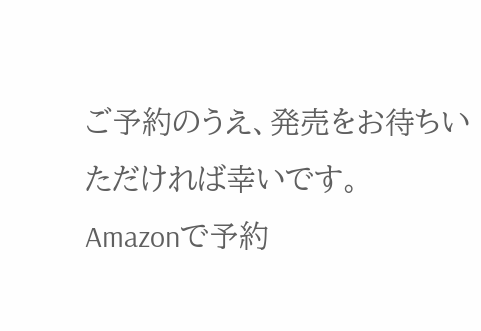ご予約のうえ、発売をお待ちいただければ幸いです。
Amazonで予約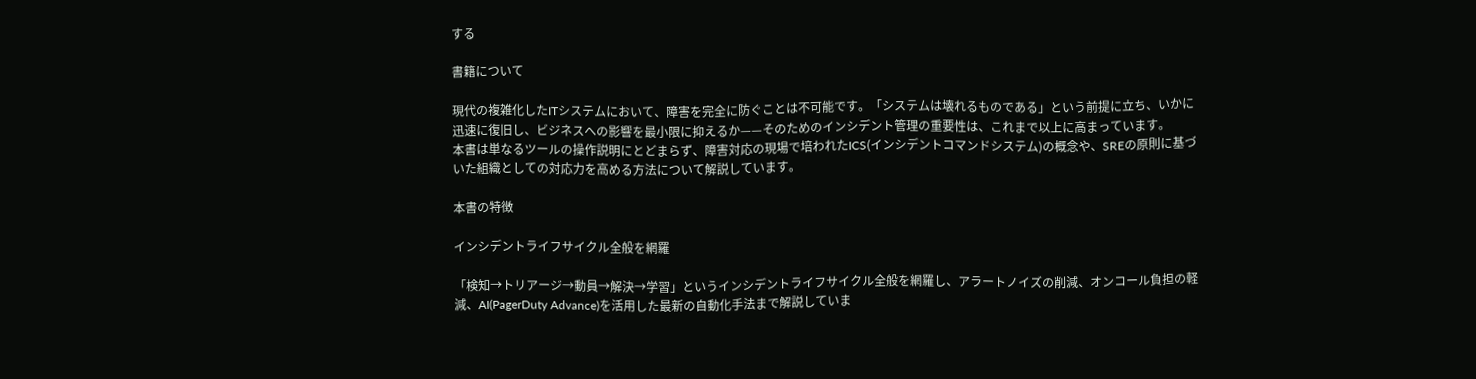する

書籍について

現代の複雑化したITシステムにおいて、障害を完全に防ぐことは不可能です。「システムは壊れるものである」という前提に立ち、いかに迅速に復旧し、ビジネスへの影響を最小限に抑えるか——そのためのインシデント管理の重要性は、これまで以上に高まっています。
本書は単なるツールの操作説明にとどまらず、障害対応の現場で培われたICS(インシデントコマンドシステム)の概念や、SREの原則に基づいた組織としての対応力を高める方法について解説しています。

本書の特徴

インシデントライフサイクル全般を網羅

「検知→トリアージ→動員→解決→学習」というインシデントライフサイクル全般を網羅し、アラートノイズの削減、オンコール負担の軽減、AI(PagerDuty Advance)を活用した最新の自動化手法まで解説していま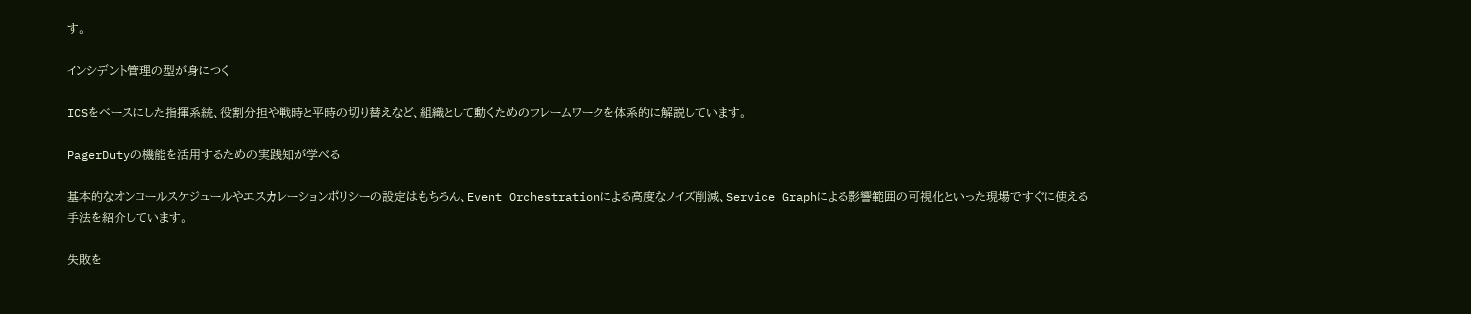す。

インシデント管理の型が身につく

ICSをベースにした指揮系統、役割分担や戦時と平時の切り替えなど、組織として動くためのフレームワークを体系的に解説しています。

PagerDutyの機能を活用するための実践知が学べる

基本的なオンコールスケジュールやエスカレーションポリシーの設定はもちろん、Event Orchestrationによる高度なノイズ削減、Service Graphによる影響範囲の可視化といった現場ですぐに使える手法を紹介しています。

失敗を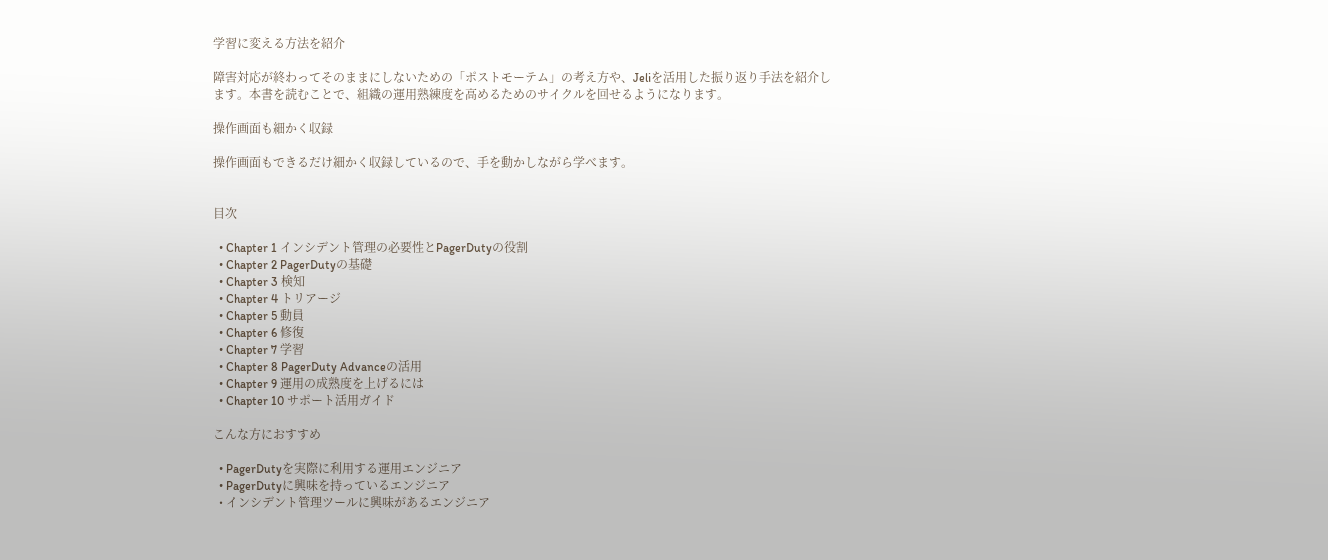学習に変える方法を紹介

障害対応が終わってそのままにしないための「ポストモーテム」の考え方や、Jeliを活用した振り返り手法を紹介します。本書を読むことで、組織の運用熟練度を高めるためのサイクルを回せるようになります。

操作画面も細かく収録

操作画面もできるだけ細かく収録しているので、手を動かしながら学べます。


目次

  • Chapter 1 インシデント管理の必要性とPagerDutyの役割
  • Chapter 2 PagerDutyの基礎
  • Chapter 3 検知
  • Chapter 4 トリアージ
  • Chapter 5 動員
  • Chapter 6 修復
  • Chapter 7 学習
  • Chapter 8 PagerDuty Advanceの活用
  • Chapter 9 運用の成熟度を上げるには
  • Chapter 10 サポート活用ガイド

こんな方におすすめ

  • PagerDutyを実際に利用する運用エンジニア
  • PagerDutyに興味を持っているエンジニア
  • インシデント管理ツールに興味があるエンジニア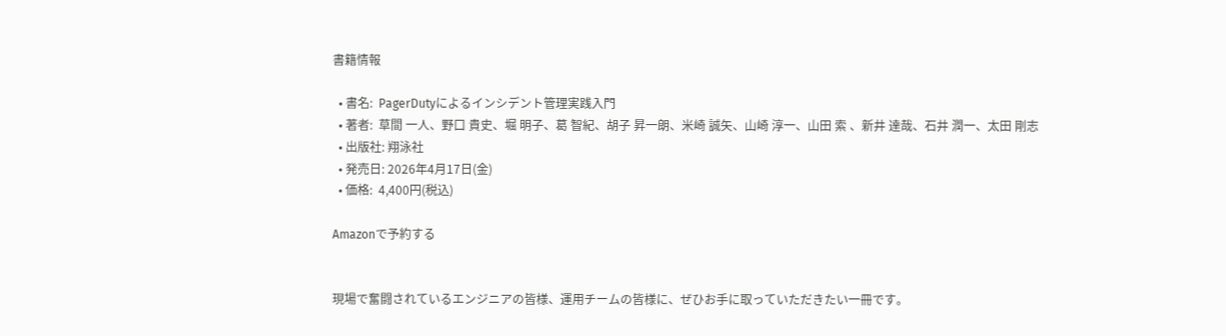書籍情報

  • 書名:  PagerDutyによるインシデント管理実践入門
  • 著者:  草間 一人、野口 貴史、堀 明子、葛 智紀、胡子 昇一朗、米崎 誠矢、山崎 淳一、山田 索 、新井 達哉、石井 潤一、太田 剛志
  • 出版社: 翔泳社
  • 発売日: 2026年4月17日(金)
  • 価格:  4,400円(税込)

Amazonで予約する


現場で奮闘されているエンジニアの皆様、運用チームの皆様に、ぜひお手に取っていただきたい一冊です。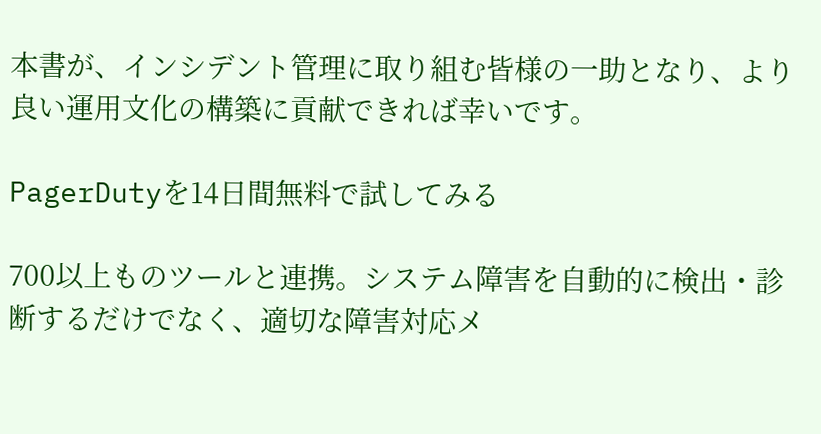本書が、インシデント管理に取り組む皆様の一助となり、より良い運用文化の構築に貢献できれば幸いです。

PagerDutyを14日間無料で試してみる

700以上ものツールと連携。システム障害を自動的に検出・診断するだけでなく、適切な障害対応メ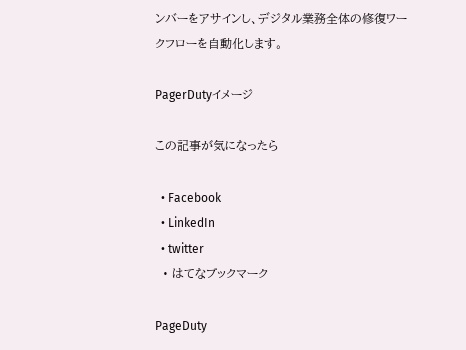ンバーをアサインし、デジタル業務全体の修復ワークフローを自動化します。

PagerDutyイメージ

この記事が気になったら

  • Facebook
  • LinkedIn
  • twitter
  • はてなブックマーク

PageDuty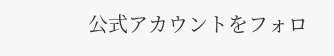公式アカウントをフォロ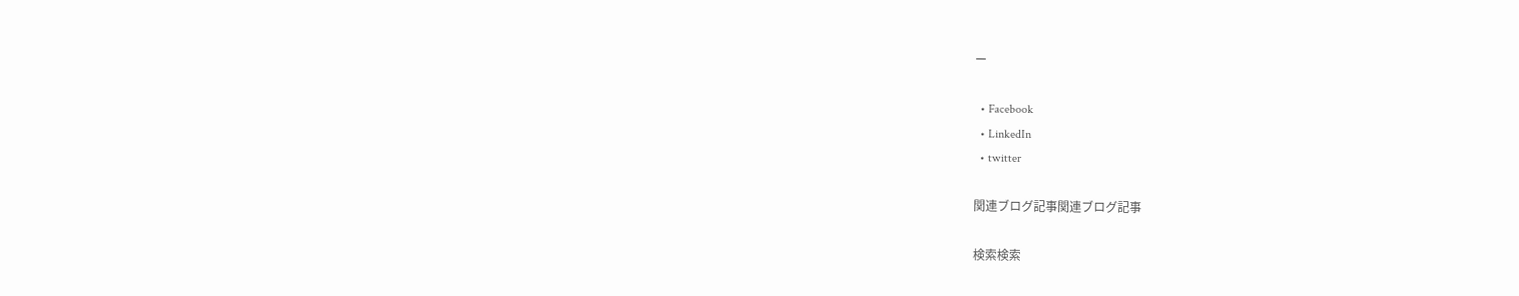ー

  • Facebook
  • LinkedIn
  • twitter

関連ブログ記事関連ブログ記事

検索検索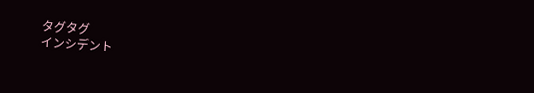タグタグ
インシデント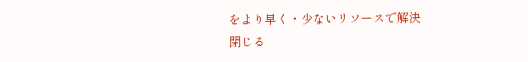をより早く・少ないリソースで解決
閉じる